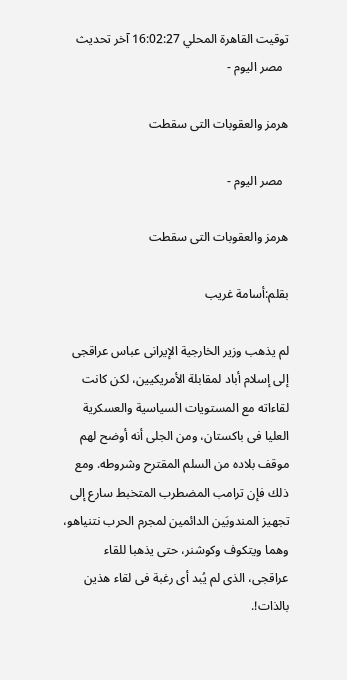توقيت القاهرة المحلي 16:02:27 آخر تحديث
  مصر اليوم -

هرمز والعقوبات التى سقطت

  مصر اليوم -

هرمز والعقوبات التى سقطت

بقلم:أسامة غريب

لم يذهب وزير الخارجية الإيرانى عباس عراقجى إلى إسلام أباد لمقابلة الأمريكيين، لكن كانت لقاءاته مع المستويات السياسية والعسكرية العليا فى باكستان، ومن الجلى أنه أوضح لهم موقف بلاده من السلم المقترح وشروطه. ومع ذلك فإن ترامب المضطرب المتخبط سارع إلى تجهيز المندوبَين الدائمين لمجرم الحرب نتنياهو، وهما ويتكوف وكوشنر، حتى يذهبا للقاء عراقجى، الذى لم يُبد أى رغبة فى لقاء هذين بالذات!.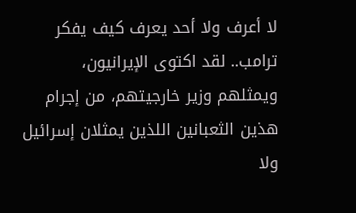لا أعرف ولا أحد يعرف كيف يفكر ترامب.. لقد اكتوى الإيرانيون، ويمثلهم وزير خارجيتهم، من إجرام هذين الثعبانين اللذين يمثلان إسرائيل ولا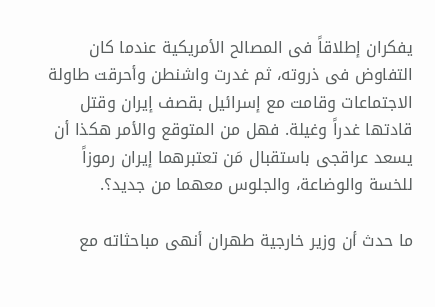يفكران إطلاقاً فى المصالح الأمريكية عندما كان التفاوض فى ذروته، ثم غدرت واشنطن وأحرقت طاولة الاجتماعات وقامت مع إسرائيل بقصف إيران وقتل قادتها غدراً وغيلة. فهل من المتوقع والأمر هكذا أن يسعد عراقجى باستقبال مَن تعتبرهما إيران رموزاً للخسة والوضاعة، والجلوس معهما من جديد؟.

ما حدث أن وزير خارجية طهران أنهى مباحثاته مع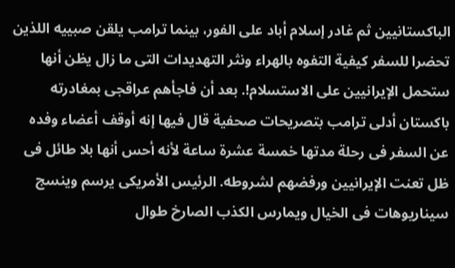الباكستانيين ثم غادر إسلام أباد على الفور، بينما ترامب يلقن صبييه اللذين تحضرا للسفر كيفية التفوه بالهراء ونثر التهديدات التى ما زال يظن أنها ستحمل الإيرانيين على الاستسلام!. بعد أن فاجأهم عراقجى بمغادرته باكستان أدلى ترامب بتصريحات صحفية قال فيها إنه أوقف أعضاء وفده عن السفر فى رحلة مدتها خمسة عشرة ساعة لأنه أحس أنها بلا طائل فى ظل تعنت الإيرانيين ورفضهم لشروطه. الرئيس الأمريكى يرسم وينسج سيناريوهات فى الخيال ويمارس الكذب الصارخ طوال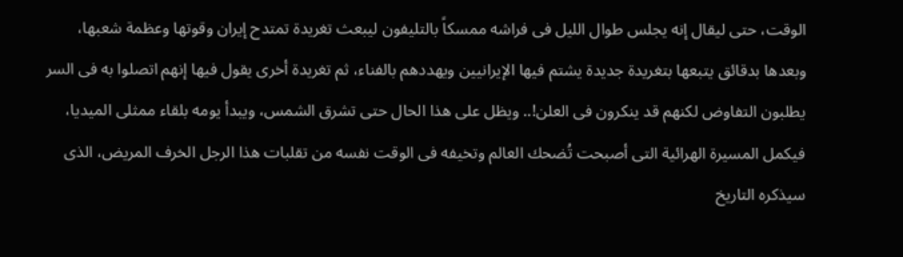الوقت، حتى ليقال إنه يجلس طوال الليل فى فراشه ممسكاً بالتليفون ليبعث تغريدة تمتدح إيران وقوتها وعظمة شعبها، وبعدها بدقائق يتبعها بتغريدة جديدة يشتم فيها الإيرانيين ويهددهم بالفناء، ثم تغريدة أخرى يقول فيها إنهم اتصلوا به فى السر يطلبون التفاوض لكنهم قد ينكرون فى العلن!.. ويظل على هذا الحال حتى تشرق الشمس، ويبدأ يومه بلقاء ممثلى الميديا، فيكمل المسيرة الهرائية التى أصبحت تُضحك العالم وتخيفه فى الوقت نفسه من تقلبات هذا الرجل الخرف المريض، الذى سيذكره التاريخ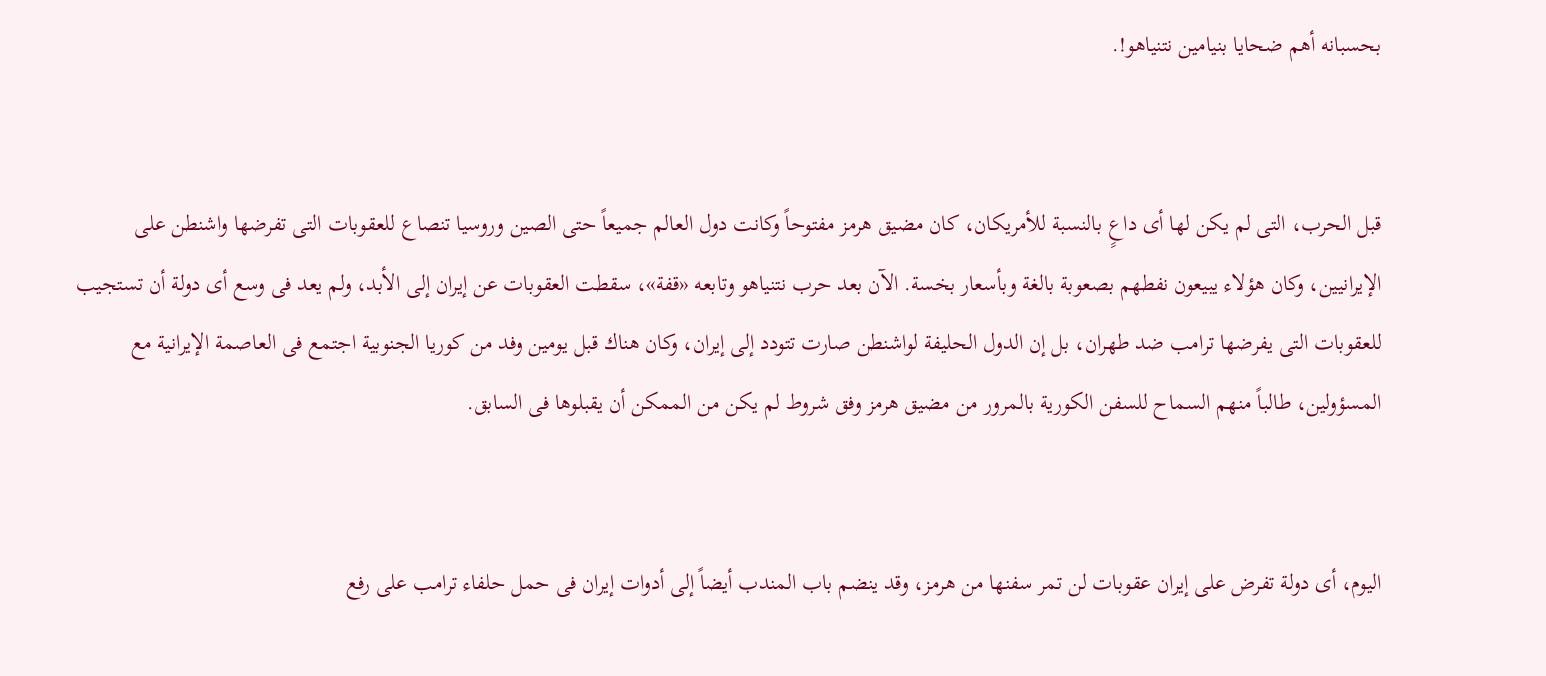بحسبانه أهم ضحايا بنيامين نتنياهو!.


قبل الحرب، التى لم يكن لها أى داعٍ بالنسبة للأمريكان، كان مضيق هرمز مفتوحاً وكانت دول العالم جميعاً حتى الصين وروسيا تنصاع للعقوبات التى تفرضها واشنطن على الإيرانيين، وكان هؤلاء يبيعون نفطهم بصعوبة بالغة وبأسعار بخسة. الآن بعد حرب نتنياهو وتابعه «قفة»، سقطت العقوبات عن إيران إلى الأبد، ولم يعد فى وسع أى دولة أن تستجيب للعقوبات التى يفرضها ترامب ضد طهران، بل إن الدول الحليفة لواشنطن صارت تتودد إلى إيران، وكان هناك قبل يومين وفد من كوريا الجنوبية اجتمع فى العاصمة الإيرانية مع المسؤولين، طالباً منهم السماح للسفن الكورية بالمرور من مضيق هرمز وفق شروط لم يكن من الممكن أن يقبلوها فى السابق.


اليوم، أى دولة تفرض على إيران عقوبات لن تمر سفنها من هرمز، وقد ينضم باب المندب أيضاً إلى أدوات إيران فى حمل حلفاء ترامب على رفع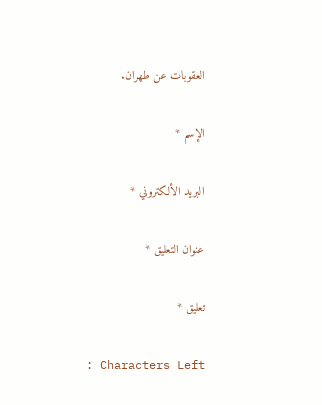العقوبات عن طهران.

الإسم *

البريد الألكتروني *

عنوان التعليق *

تعليق *

: Characters Left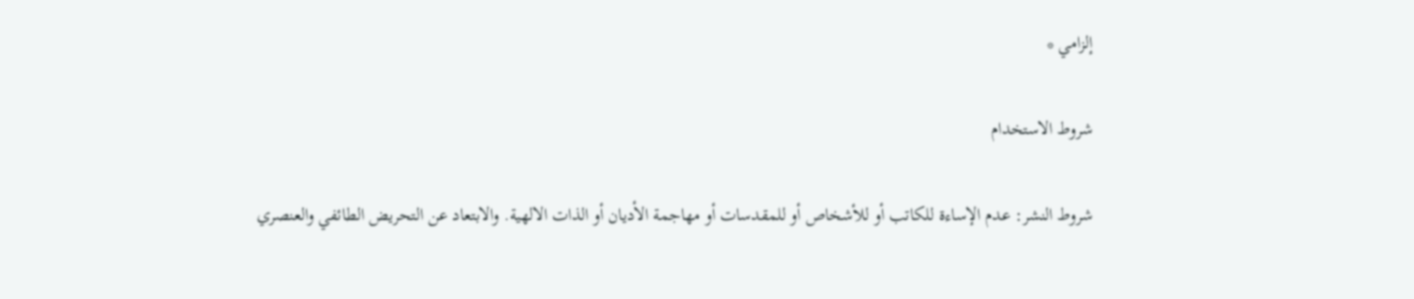إلزامي *

شروط الاستخدام

شروط النشر: عدم الإساءة للكاتب أو للأشخاص أو للمقدسات أو مهاجمة الأديان أو الذات الالهية. والابتعاد عن التحريض الطائفي والعنصري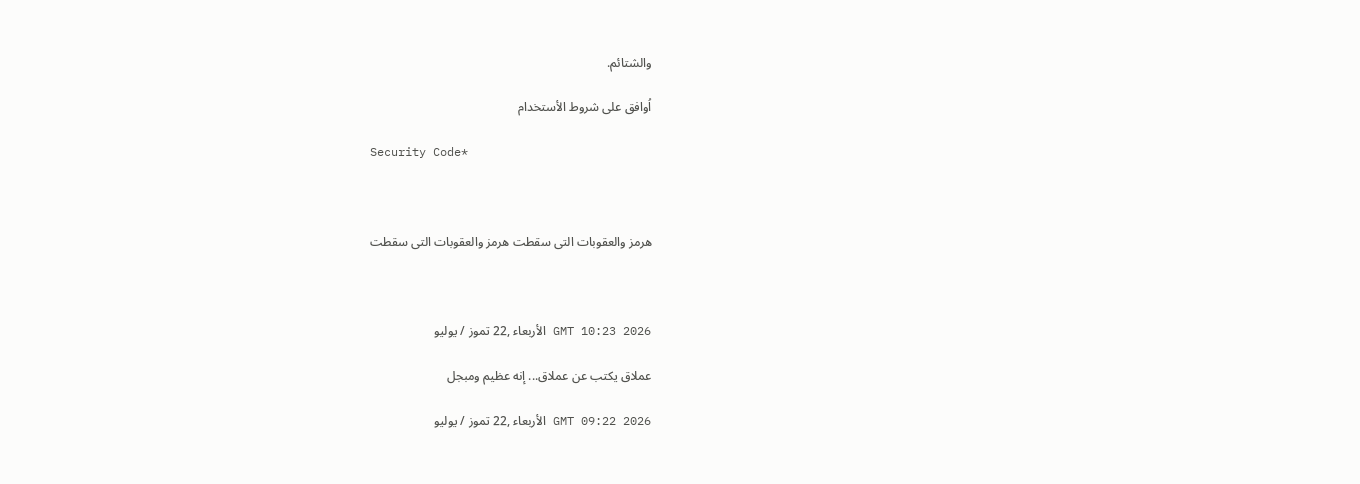والشتائم.

اُوافق على شروط الأستخدام

Security Code*



هرمز والعقوبات التى سقطت هرمز والعقوبات التى سقطت



GMT 10:23 2026 الأربعاء ,22 تموز / يوليو

عملاق يكتب عن عملاق... إنه عظيم ومبجل

GMT 09:22 2026 الأربعاء ,22 تموز / يوليو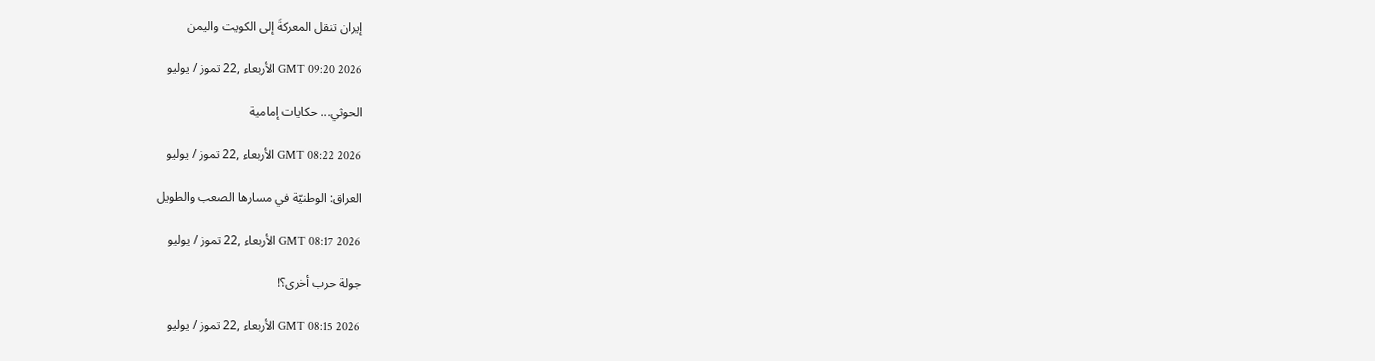إيران تنقل المعركةَ إلى الكويت واليمن

GMT 09:20 2026 الأربعاء ,22 تموز / يوليو

الحوثي... حكايات إمامية

GMT 08:22 2026 الأربعاء ,22 تموز / يوليو

العراق: الوطنيّة في مسارها الصعب والطويل

GMT 08:17 2026 الأربعاء ,22 تموز / يوليو

جولة حرب أخرى؟!

GMT 08:15 2026 الأربعاء ,22 تموز / يوليو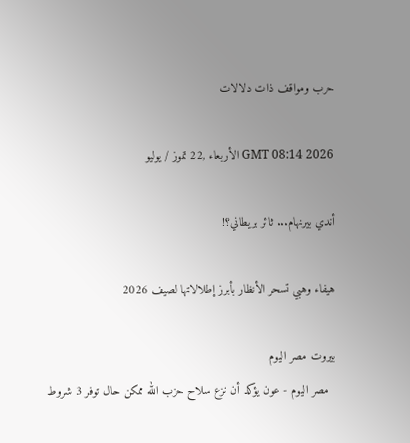حرب ومواقف ذات دلالات

GMT 08:14 2026 الأربعاء ,22 تموز / يوليو

أندي بيرنهام... ثائر بريطاني؟!

هيفاء وهبي تسحر الأنظار بأبرز إطلالاتها لصيف 2026

بيروت مصر اليوم
  مصر اليوم - عون يؤكد أن نزع سلاح حزب الله ممكن حال توفر 3 شروط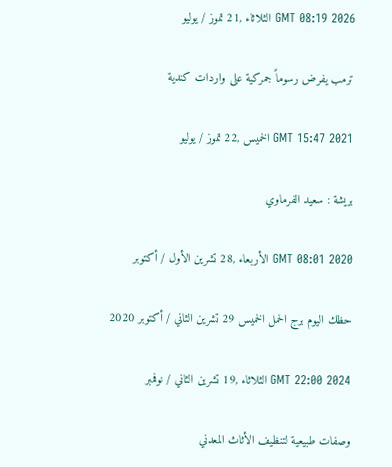GMT 08:19 2026 الثلاثاء ,21 تموز / يوليو

ترمب يفرض رسوماً جمركية على واردات كندية

GMT 15:47 2021 الخميس ,22 تموز / يوليو

بريشة : سعيد الفرماوي

GMT 08:01 2020 الأربعاء ,28 تشرين الأول / أكتوبر

حظك اليوم برج الحمل الخميس 29 تشرين الثاني / أكتوبر 2020

GMT 22:00 2024 الثلاثاء ,19 تشرين الثاني / نوفمبر

وصفات طبيعية لتنظيف الأثاث المعدني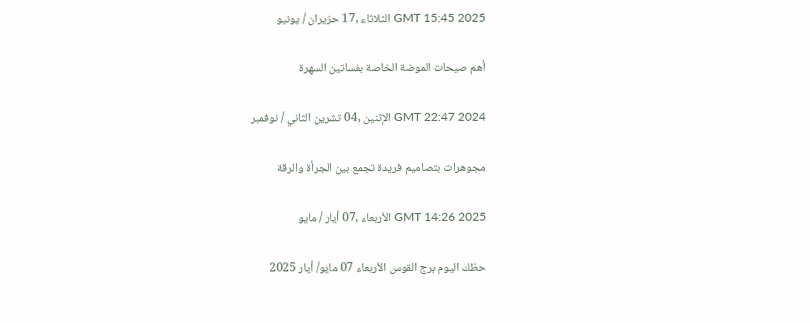GMT 15:45 2025 الثلاثاء ,17 حزيران / يونيو

أهم صيحات الموضة الخاصة بفساتين السهرة

GMT 22:47 2024 الإثنين ,04 تشرين الثاني / نوفمبر

مجوهرات بتصاميم فريدة تجمع بين الجرأة والرقة

GMT 14:26 2025 الأربعاء ,07 أيار / مايو

حظك اليوم برج القوس الأربعاء 07 مايو/ أيار 2025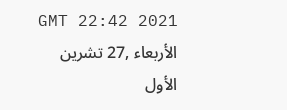GMT 22:42 2021 الأربعاء ,27 تشرين الأول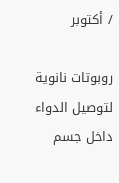/ أكتوبر

روبوتات نانوية لتوصيل الدواء داخل جسم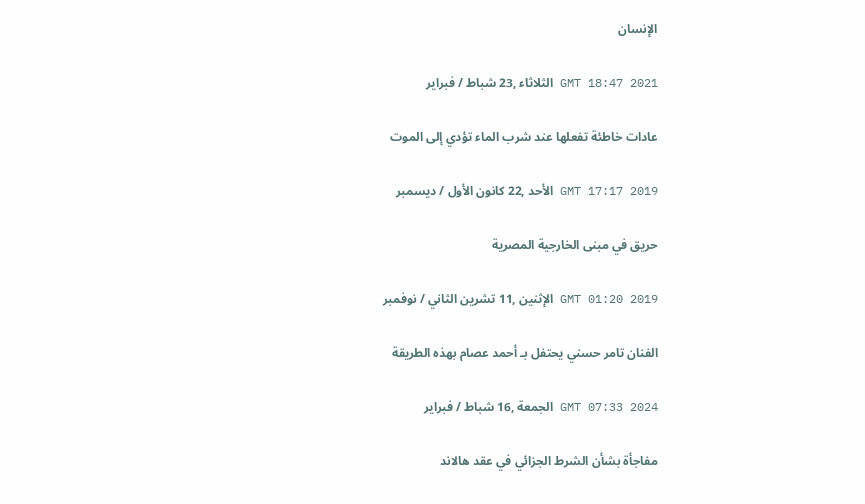الإنسان

GMT 18:47 2021 الثلاثاء ,23 شباط / فبراير

عادات خاطئة تفعلها عند شرب الماء تؤدي إلى الموت

GMT 17:17 2019 الأحد ,22 كانون الأول / ديسمبر

حريق في مبنى الخارجية المصرية

GMT 01:20 2019 الإثنين ,11 تشرين الثاني / نوفمبر

الفنان تامر حسني يحتفل بـ أحمد عصام بهذه الطريقة

GMT 07:33 2024 الجمعة ,16 شباط / فبراير

مفاجأة بشأن الشرط الجزائي في عقد هالاند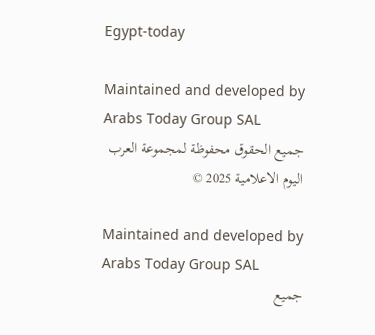Egypt-today

Maintained and developed by Arabs Today Group SAL
جميع الحقوق محفوظة لمجموعة العرب اليوم الاعلامية 2025 ©

Maintained and developed by Arabs Today Group SAL
جميع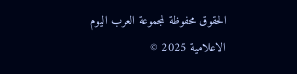الحقوق محفوظة لمجموعة العرب اليوم الاعلامية 2025 ©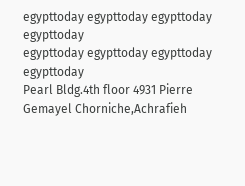egypttoday egypttoday egypttoday egypttoday
egypttoday egypttoday egypttoday
egypttoday
Pearl Bldg.4th floor 4931 Pierre Gemayel Chorniche,Achrafieh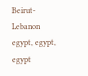Beirut- Lebanon
egypt, egypt, egypt